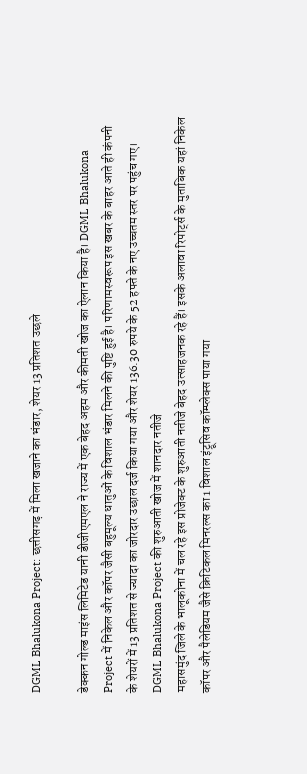DGML Bhalukona Project: छत्तीसगढ़ में मिला खजाने का भंडार, शेयर 13 प्रतिशत उछले

डेक्कन गोल्ड माइंस लिमिटेड यानी डीजीएमएल ने राज्य में एक बेहद अहम और कीमती खोज का ऐलान किया है। DGML Bhalukona Project में निकेल और कॉपर जैसी बहुमूल्य धातुओं के विशाल भंडार मिलने की पुष्टि हुई है। परिणामस्वरूप इस खबर के बाहर आते ही कंपनी के शेयरों में 13 प्रतिशत से ज्यादा का जोरदार उछाल दर्ज किया गया और शेयर 136.30 रुपये के 52 हफ्ते के नए उच्चतम स्तर पर पहुंच गए।
DGML Bhalukona Project की शुरुआती खोज में शानदार नतीजे
महासमुंद जिले के भालूकोना में चल रहे इस प्रोजेक्ट के शुरुआती नतीजे बेहद उत्साहजनक रहे हैं। इसके अलावा रिपोर्ट्स के मुताबिक यहां निकेल कॉपर और पैलेडियम जैसे क्रिटिकल मिनरल्स का 1 विशाल इंट्रूसिव कॉम्प्लेक्स पाया गया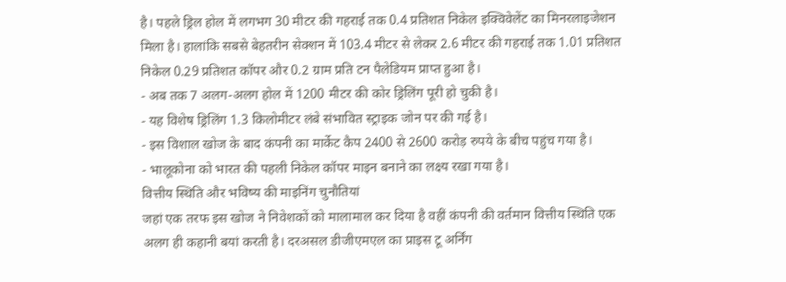है। पहले ड्रिल होल में लगभग 30 मीटर की गहराई तक 0.4 प्रतिशत निकेल इक्विवेलेंट का मिनरलाइजेशन मिला है। हालांकि सबसे बेहतरीन सेक्शन में 103.4 मीटर से लेकर 2.6 मीटर की गहराई तक 1.01 प्रतिशत निकेल 0.29 प्रतिशत कॉपर और 0.2 ग्राम प्रति टन पैलेडियम प्राप्त हुआ है।
- अब तक 7 अलग-अलग होल में 1200 मीटर की कोर ड्रिलिंग पूरी हो चुकी है।
- यह विशेष ड्रिलिंग 1.3 किलोमीटर लंबे संभावित स्ट्राइक जोन पर की गई है।
- इस विशाल खोज के बाद कंपनी का मार्केट कैप 2400 से 2600 करोड़ रुपये के बीच पहुंच गया है।
- भालूकोना को भारत की पहली निकेल कॉपर माइन बनाने का लक्ष्य रखा गया है।
वित्तीय स्थिति और भविष्य की माइनिंग चुनौतियां
जहां एक तरफ इस खोज ने निवेशकों को मालामाल कर दिया है वहीं कंपनी की वर्तमान वित्तीय स्थिति एक अलग ही कहानी बयां करती है। दरअसल डीजीएमएल का प्राइस टू अर्निंग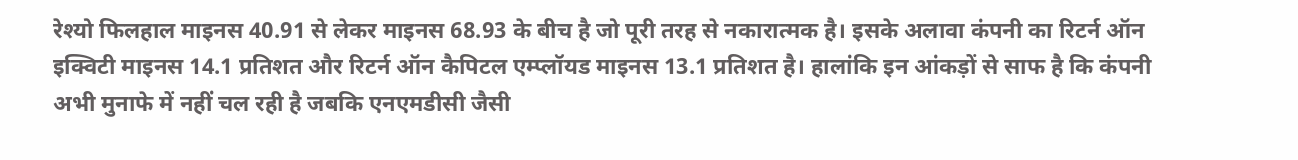रेश्यो फिलहाल माइनस 40.91 से लेकर माइनस 68.93 के बीच है जो पूरी तरह से नकारात्मक है। इसके अलावा कंपनी का रिटर्न ऑन इक्विटी माइनस 14.1 प्रतिशत और रिटर्न ऑन कैपिटल एम्प्लॉयड माइनस 13.1 प्रतिशत है। हालांकि इन आंकड़ों से साफ है कि कंपनी अभी मुनाफे में नहीं चल रही है जबकि एनएमडीसी जैसी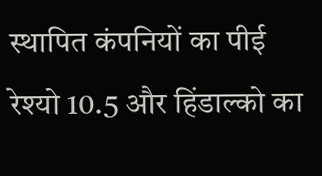स्थापित कंपनियों का पीई रेश्यो 10.5 और हिंडाल्को का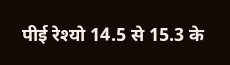पीई रेश्यो 14.5 से 15.3 के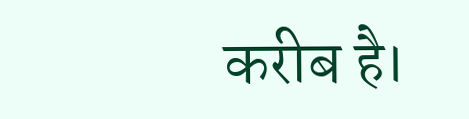करीब है।